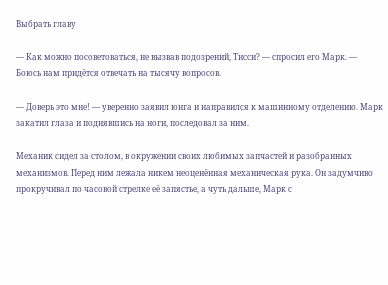Выбрать главу

— Как можно посоветоваться, не вызвав подозрений, Тисси? — спросил его Марк. — Боюсь нам придётся отвечать на тысячу вопросов.

— Доверь это мне! — уверенно заявил юнга и направился к машинному отделению. Марк закатил глаза и поднявшись на ноги, последовал за ним.

Механик сидел за столом, в окружении своих любимых запчастей и разобранных механизмов. Перед ним лежала никем неоценённая механическая рука. Он задумчиво прокручивал по часовой стрелке её запястье, а чуть дальше, Марк с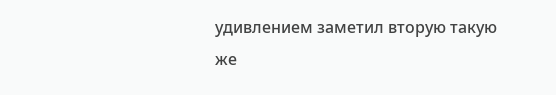удивлением заметил вторую такую же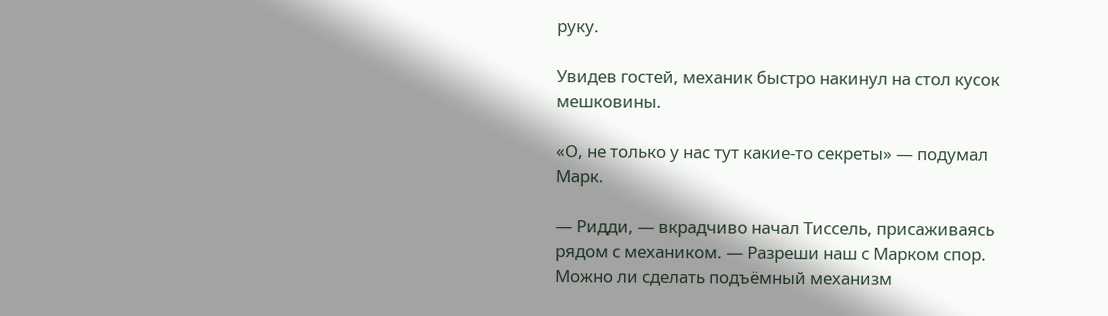руку.

Увидев гостей, механик быстро накинул на стол кусок мешковины.

«О, не только у нас тут какие-то секреты» — подумал Марк.

— Ридди, — вкрадчиво начал Тиссель, присаживаясь рядом с механиком. — Разреши наш с Марком спор. Можно ли сделать подъёмный механизм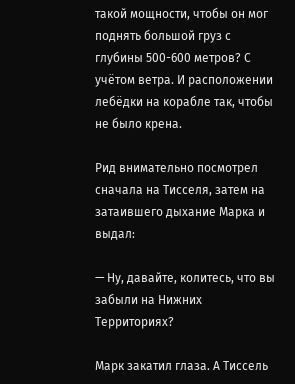такой мощности, чтобы он мог поднять большой груз с глубины 500-600 метров? С учётом ветра. И расположении лебёдки на корабле так, чтобы не было крена.

Рид внимательно посмотрел сначала на Тисселя, затем на затаившего дыхание Марка и выдал:

— Ну, давайте, колитесь, что вы забыли на Нижних Территориях?

Марк закатил глаза. А Тиссель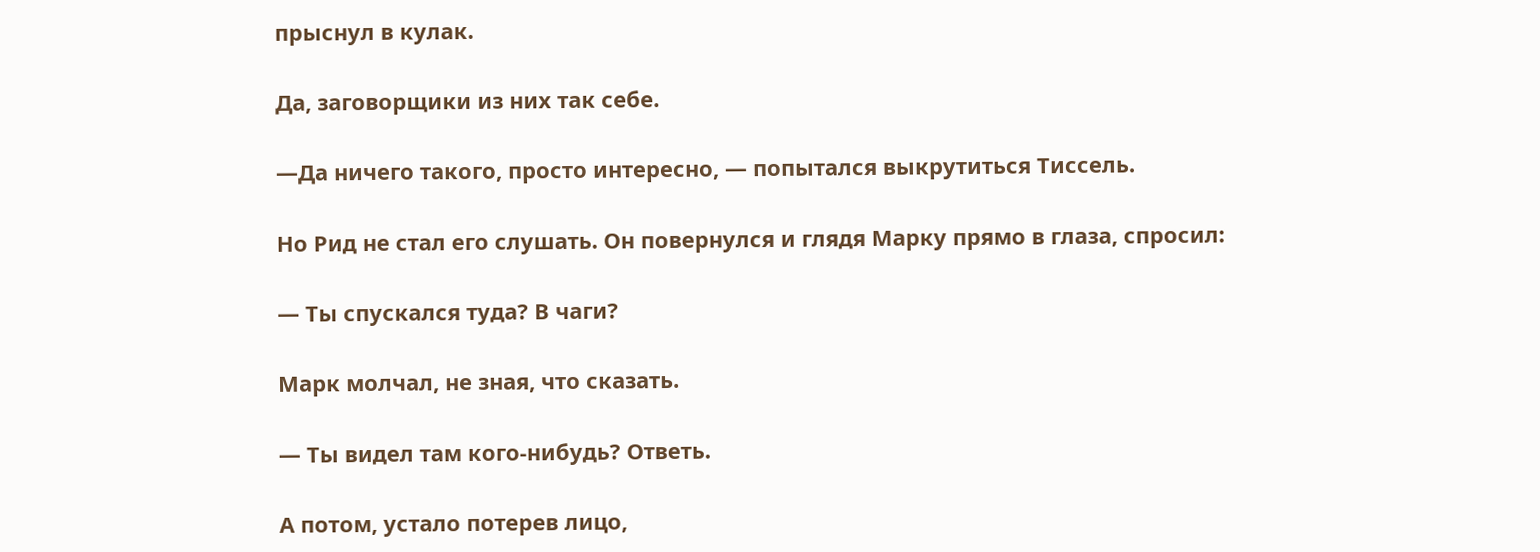прыснул в кулак.

Да, заговорщики из них так себе.

—Да ничего такого, просто интересно, — попытался выкрутиться Тиссель.

Но Рид не стал его слушать. Он повернулся и глядя Марку прямо в глаза, спросил:

— Ты спускался туда? В чаги?

Марк молчал, не зная, что сказать.

— Ты видел там кого-нибудь? Ответь.

А потом, устало потерев лицо,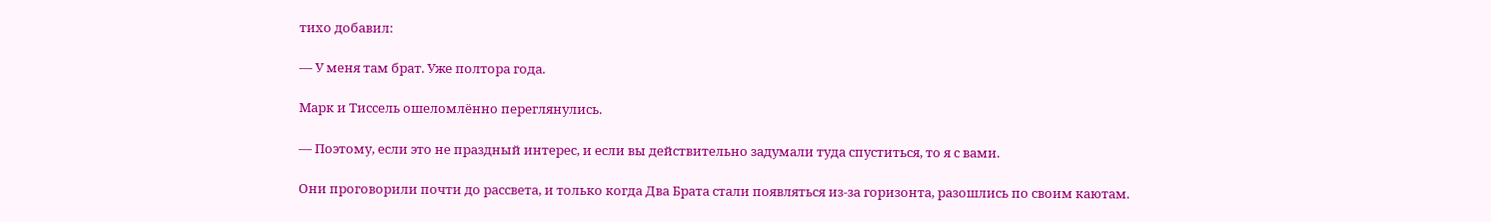тихо добавил:

— У меня там брат. Уже полтора года.

Марк и Тиссель ошеломлённо переглянулись.

— Поэтому, если это не праздный интерес, и если вы действительно задумали туда спуститься, то я с вами.

Они проговорили почти до рассвета, и только когда Два Брата стали появляться из-за горизонта, разошлись по своим каютам.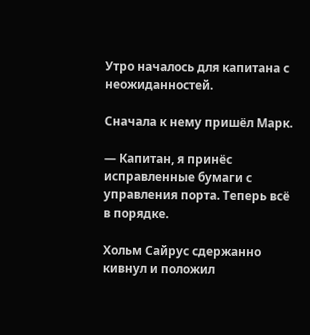Утро началось для капитана с неожиданностей.

Сначала к нему пришёл Марк.

— Капитан, я принёс исправленные бумаги с управления порта. Теперь всё в порядке.

Хольм Сайрус сдержанно кивнул и положил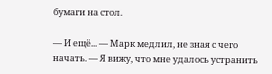бумаги на стол.

— И ещё... — Марк медлил, не зная с чего начать. — Я вижу, что мне удалось устранить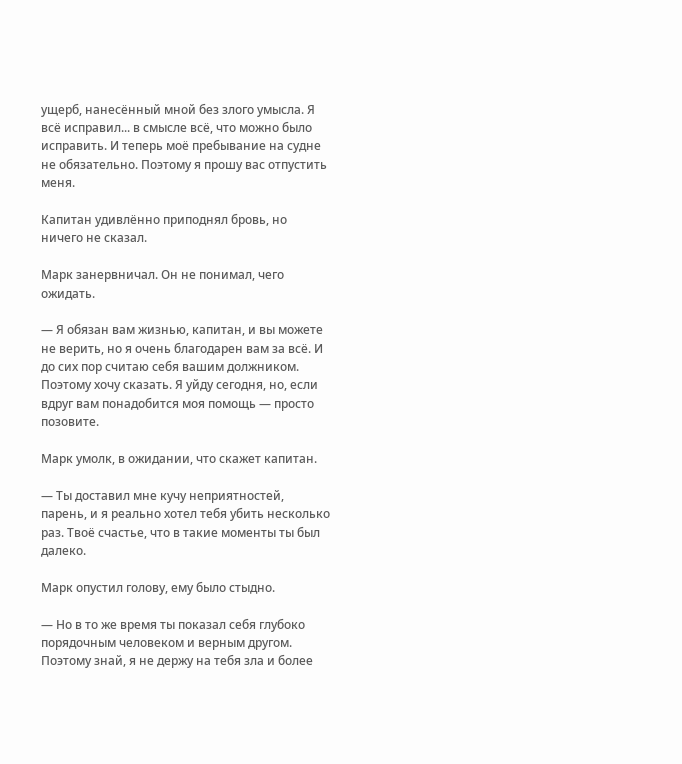ущерб, нанесённый мной без злого умысла. Я всё исправил... в смысле всё, что можно было исправить. И теперь моё пребывание на судне не обязательно. Поэтому я прошу вас отпустить меня.

Капитан удивлённо приподнял бровь, но ничего не сказал.

Марк занервничал. Он не понимал, чего ожидать.

— Я обязан вам жизнью, капитан, и вы можете не верить, но я очень благодарен вам за всё. И до сих пор считаю себя вашим должником. Поэтому хочу сказать. Я уйду сегодня, но, если вдруг вам понадобится моя помощь — просто позовите.

Марк умолк, в ожидании, что скажет капитан.

— Ты доставил мне кучу неприятностей, парень, и я реально хотел тебя убить несколько раз. Твоё счастье, что в такие моменты ты был далеко.

Марк опустил голову, ему было стыдно.

— Но в то же время ты показал себя глубоко порядочным человеком и верным другом. Поэтому знай, я не держу на тебя зла и более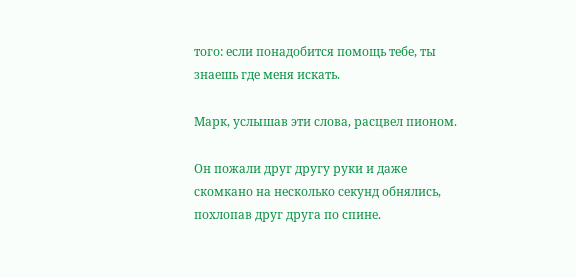того: если понадобится помощь тебе, ты знаешь где меня искать.

Марк, услышав эти слова, расцвел пионом.

Он пожали друг другу руки и даже скомкано на несколько секунд обнялись, похлопав друг друга по спине.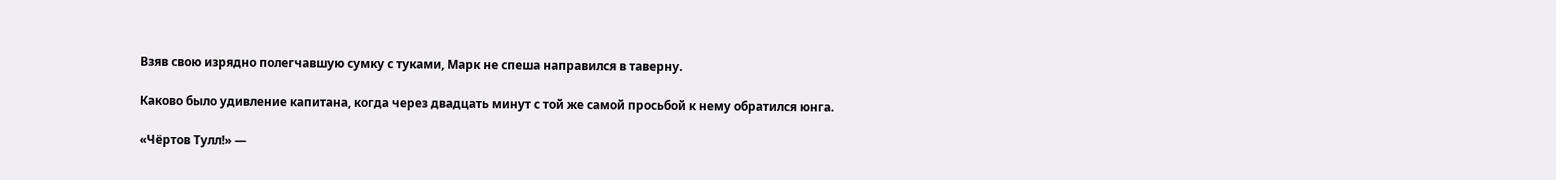Взяв свою изрядно полегчавшую сумку с туками, Марк не спеша направился в таверну.

Каково было удивление капитана, когда через двадцать минут с той же самой просьбой к нему обратился юнга.

«Чёртов Тулл!» —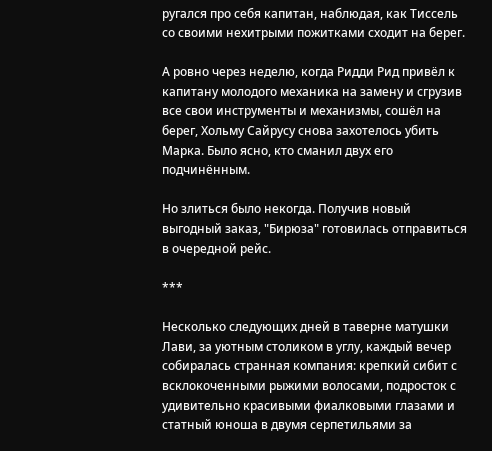ругался про себя капитан, наблюдая, как Тиссель со своими нехитрыми пожитками сходит на берег.

А ровно через неделю, когда Ридди Рид привёл к капитану молодого механика на замену и сгрузив все свои инструменты и механизмы, сошёл на берег, Хольму Сайрусу снова захотелось убить Марка. Было ясно, кто сманил двух его подчинённым.

Но злиться было некогда. Получив новый выгодный заказ, "Бирюза" готовилась отправиться в очередной рейс.

***

Несколько следующих дней в таверне матушки Лави, за уютным столиком в углу, каждый вечер собиралась странная компания: крепкий сибит с всклокоченными рыжими волосами, подросток с удивительно красивыми фиалковыми глазами и статный юноша в двумя серпетильями за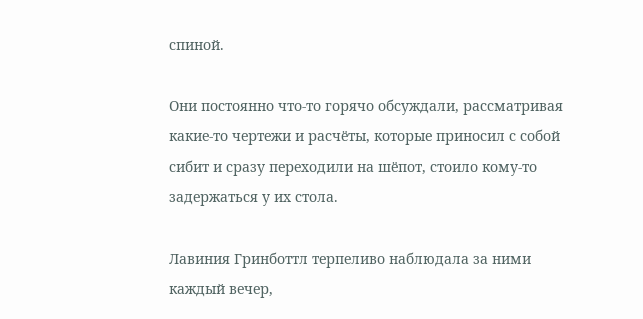спиной.

Они постоянно что-то горячо обсуждали, рассматривая какие-то чертежи и расчёты, которые приносил с собой сибит и сразу переходили на шёпот, стоило кому-то задержаться у их стола.

Лавиния Гринботтл терпеливо наблюдала за ними каждый вечер,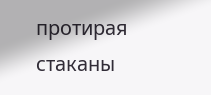протирая стаканы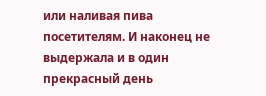или наливая пива посетителям. И наконец не выдержала и в один прекрасный день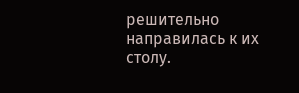решительно направилась к их столу.